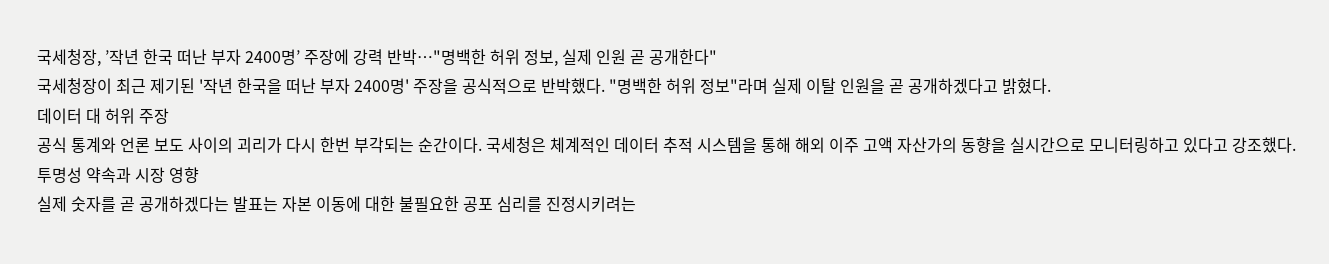국세청장, ’작년 한국 떠난 부자 2400명’ 주장에 강력 반박…"명백한 허위 정보, 실제 인원 곧 공개한다"
국세청장이 최근 제기된 '작년 한국을 떠난 부자 2400명' 주장을 공식적으로 반박했다. "명백한 허위 정보"라며 실제 이탈 인원을 곧 공개하겠다고 밝혔다.
데이터 대 허위 주장
공식 통계와 언론 보도 사이의 괴리가 다시 한번 부각되는 순간이다. 국세청은 체계적인 데이터 추적 시스템을 통해 해외 이주 고액 자산가의 동향을 실시간으로 모니터링하고 있다고 강조했다.
투명성 약속과 시장 영향
실제 숫자를 곧 공개하겠다는 발표는 자본 이동에 대한 불필요한 공포 심리를 진정시키려는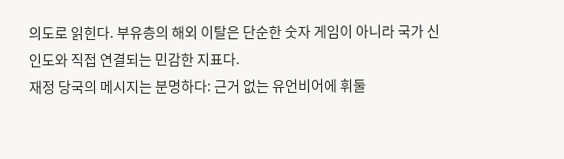의도로 읽힌다. 부유층의 해외 이탈은 단순한 숫자 게임이 아니라 국가 신인도와 직접 연결되는 민감한 지표다.
재정 당국의 메시지는 분명하다: 근거 없는 유언비어에 휘둘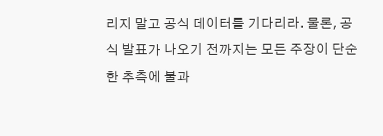리지 말고 공식 데이터를 기다리라. 물론, 공식 발표가 나오기 전까지는 모든 주장이 단순한 추측에 불과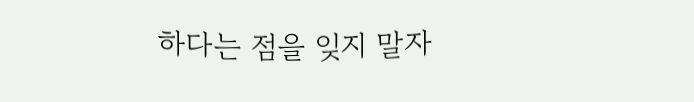하다는 점을 잊지 말자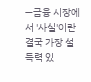—금융 시장에서 '사실'이란 결국 가장 설득력 있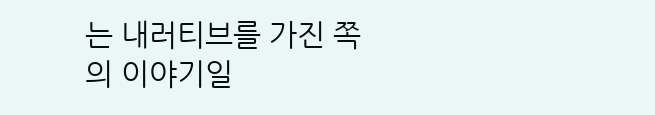는 내러티브를 가진 쪽의 이야기일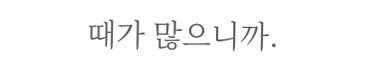때가 많으니까.